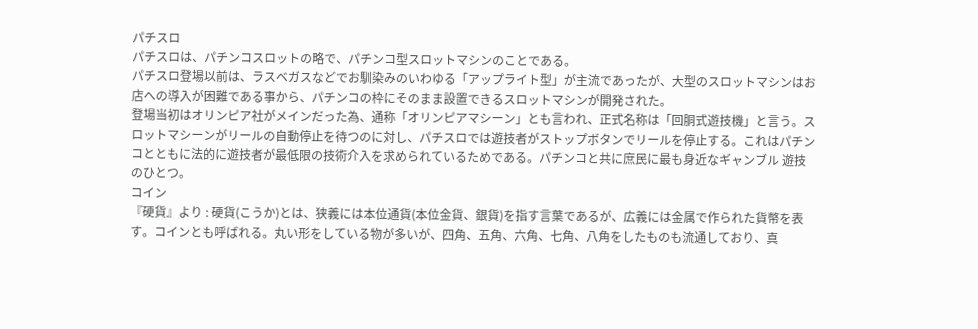パチスロ
パチスロは、パチンコスロットの略で、パチンコ型スロットマシンのことである。
パチスロ登場以前は、ラスベガスなどでお馴染みのいわゆる「アップライト型」が主流であったが、大型のスロットマシンはお店への導入が困難である事から、パチンコの枠にそのまま設置できるスロットマシンが開発された。
登場当初はオリンピア社がメインだった為、通称「オリンピアマシーン」とも言われ、正式名称は「回胴式遊技機」と言う。スロットマシーンがリールの自動停止を待つのに対し、パチスロでは遊技者がストップボタンでリールを停止する。これはパチンコとともに法的に遊技者が最低限の技術介入を求められているためである。パチンコと共に庶民に最も身近なギャンブル 遊技のひとつ。
コイン
『硬貨』より : 硬貨(こうか)とは、狭義には本位通貨(本位金貨、銀貨)を指す言葉であるが、広義には金属で作られた貨幣を表す。コインとも呼ばれる。丸い形をしている物が多いが、四角、五角、六角、七角、八角をしたものも流通しており、真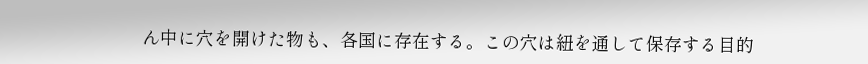ん中に穴を開けた物も、各国に存在する。この穴は紐を通して保存する目的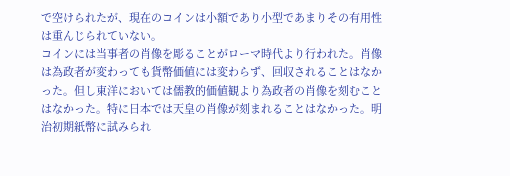で空けられたが、現在のコインは小額であり小型であまりその有用性は重んじられていない。
コインには当事者の肖像を彫ることがローマ時代より行われた。肖像は為政者が変わっても貨幣価値には変わらず、回収されることはなかった。但し東洋においては儒教的価値観より為政者の肖像を刻むことはなかった。特に日本では天皇の肖像が刻まれることはなかった。明治初期紙幣に試みられ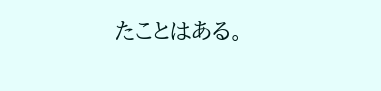たことはある。